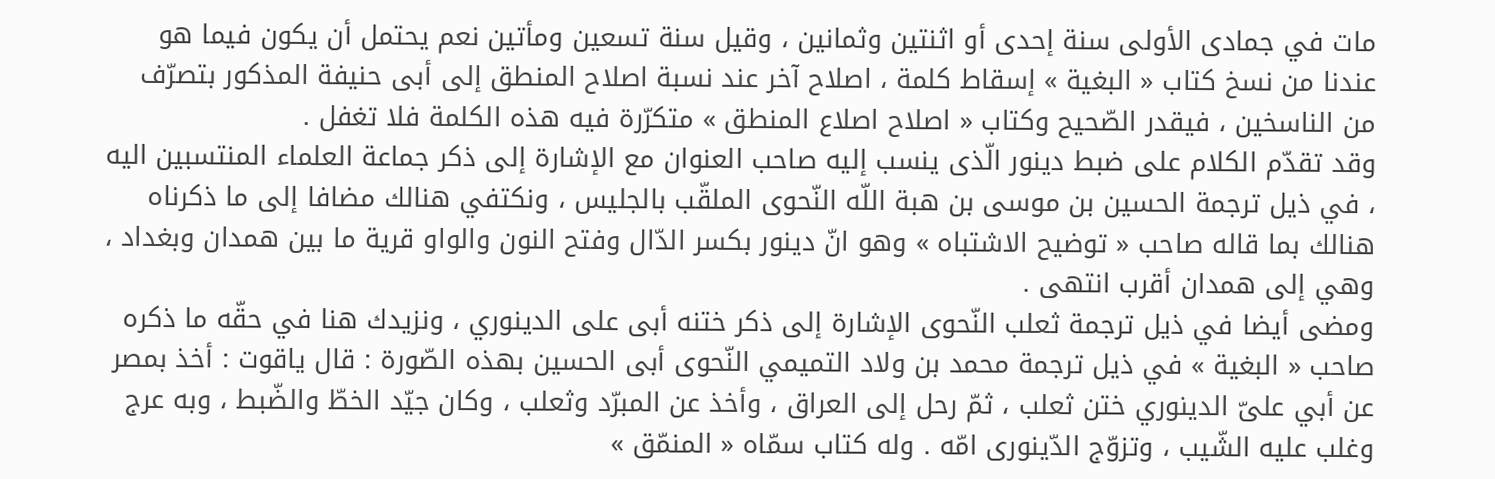مات في جمادى الأولى سنة إحدى أو اثنتين وثمانين ، وقيل سنة تسعين ومأتين نعم يحتمل أن يكون فيما هو عندنا من نسخ كتاب « البغية » إسقاط كلمة ، اصلاح آخر عند نسبة اصلاح المنطق إلى أبى حنيفة المذكور بتصرّف من الناسخين ، فيقدر الصّحيح وكتاب « اصلاح اصلاع المنطق » متكرّرة فيه هذه الكلمة فلا تغفل .
وقد تقدّم الكلام على ضبط دينور الّذى ينسب إليه صاحب العنوان مع الإشارة إلى ذكر جماعة العلماء المنتسبين اليه ، في ذيل ترجمة الحسين بن موسى بن هبة اللّه النّحوى الملقّب بالجليس ، ونكتفي هنالك مضافا إلى ما ذكرناه هنالك بما قاله صاحب « توضيح الاشتباه » وهو انّ دينور بكسر الدّال وفتح النون والواو قرية ما بين همدان وبغداد ، وهي إلى همدان أقرب انتهى .
ومضى أيضا في ذيل ترجمة ثعلب النّحوى الإشارة إلى ذكر ختنه أبى على الدينوري ، ونزيدك هنا في حقّه ما ذكره صاحب « البغية » في ذيل ترجمة محمد بن ولاد التميمي النّحوى أبى الحسين بهذه الصّورة : قال ياقوت : أخذ بمصر عن أبي علىّ الدينوري ختن ثعلب ، ثمّ رحل إلى العراق ، وأخذ عن المبرّد وثعلب ، وكان جيّد الخطّ والضّبط ، وبه عرج وغلب عليه الشّيب ، وتزوّج الدّينورى امّه . وله كتاب سمّاه « المنمّق »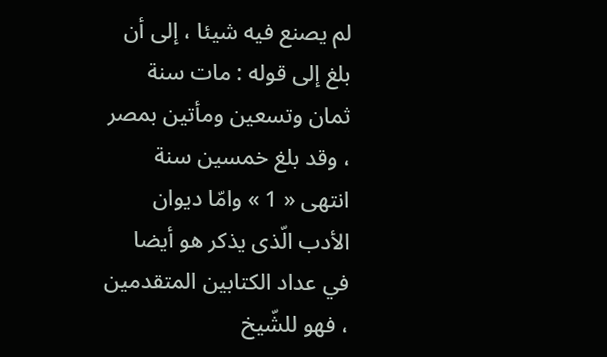لم يصنع فيه شيئا ، إلى أن بلغ إلى قوله : مات سنة ثمان وتسعين ومأتين بمصر ، وقد بلغ خمسين سنة انتهى « 1 » وامّا ديوان الأدب الّذى يذكر هو أيضا في عداد الكتابين المتقدمين ، فهو للشّيخ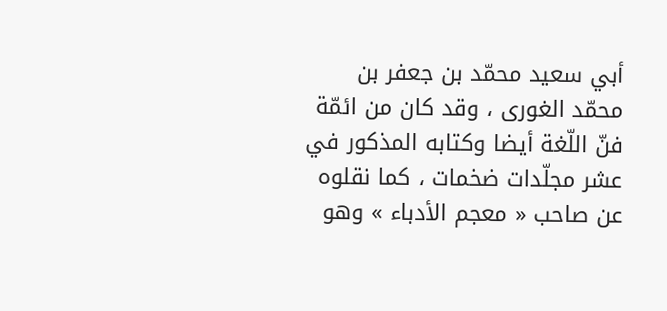أبي سعيد محمّد بن جعفر بن محمّد الغورى ، وقد كان من ائمّة فنّ اللّغة أيضا وكتابه المذكور في عشر مجلّدات ضخمات ، كما نقلوه عن صاحب « معجم الأدباء » وهو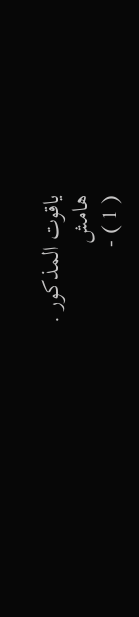ياقوت المذكور .
هامش
( 1 ) -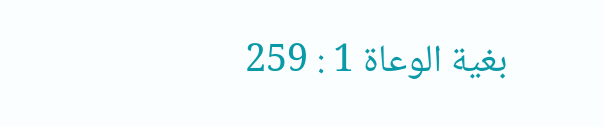بغية الوعاة 1 : 259